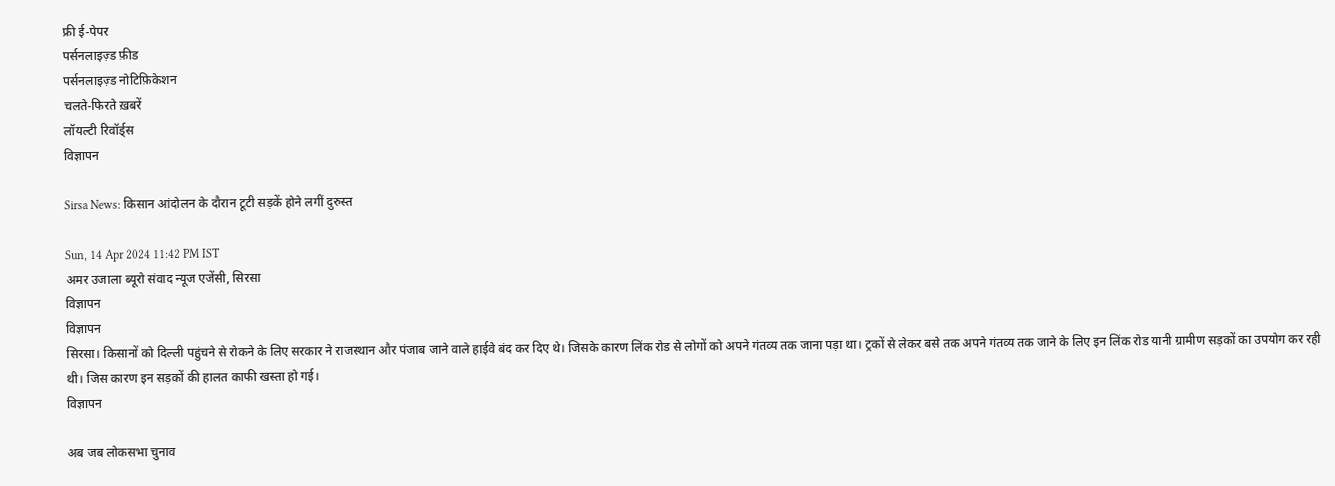फ्री ई-पेपर
पर्सनलाइज़्ड फ़ीड
पर्सनलाइज़्ड नोटिफ़िकेशन
चलते-फिरते ख़बरें
लॉयल्टी रिवॉर्ड्स
विज्ञापन

Sirsa News: किसान आंदोलन के दौरान टूटी सड़कें होने लगीं दुरुस्त

Sun, 14 Apr 2024 11:42 PM IST
अमर उजाला ब्यूरो संवाद न्यूज एजेंसी, सिरसा
विज्ञापन
विज्ञापन
सिरसा। किसानों को दिल्ली पहुंचने से रोकने के लिए सरकार ने राजस्थान और पंजाब जाने वाले हाईवे बंद कर दिए थे। जिसके कारण लिंक रोड से लोगों को अपने गंतव्य तक जाना पड़ा था। ट्रकों से लेकर बसे तक अपने गंतव्य तक जाने के लिए इन लिंक रोड यानी ग्रामीण सड़कों का उपयोग कर रही थी। जिस कारण इन सड़कों की हालत काफी खस्ता हो गई।
विज्ञापन

अब जब लोकसभा चुनाव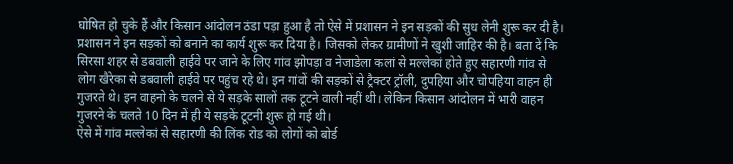घोषित हो चुके हैं और किसान आंदोलन ठंडा पड़ा हुआ है तो ऐसे में प्रशासन ने इन सड़कों की सुध लेनी शुरू कर दी है। प्रशासन ने इन सड़कों को बनाने का कार्य शुरू कर दिया है। जिसको लेकर ग्रामीणों ने खुशी जाहिर की है। बता दें कि सिरसा शहर से डबवाली हाईवे पर जाने के लिए गांव झोपड़ा व नेजाडेला कलां से मल्लेकां होते हुए सहारणी गांव से लोग खैरेका से डबवाली हाईवे पर पहुंच रहे थे। इन गांवों की सड़कों से ट्रैक्टर ट्रॉली, दुपहिया और चोपहिया वाहन ही गुजरते थे। इन वाहनो के चलने से ये सड़के सालों तक टूटने वाली नहीं थी। लेकिन किसान आंदोलन में भारी वाहन गुजरने के चलते 10 दिन में ही ये सड़कें टूटनी शुरू हो गई थी।
ऐसे में गांव मल्लेकां से सहारणी की लिंक रोड को लोगों को बोर्ड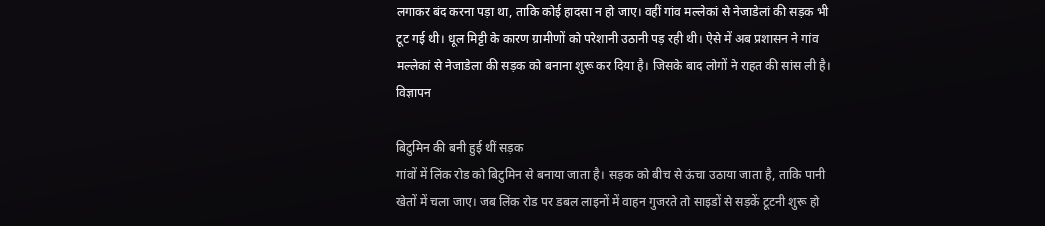लगाकर बंद करना पड़ा था, ताकि कोई हादसा न हो जाए। वहीं गांव मल्लेकां से नेजाडेलां की सड़क भी टूट गई थी। धूल मिट्टी के कारण ग्रामीणों को परेशानी उठानी पड़ रही थी। ऐसे में अब प्रशासन ने गांव मल्लेकां से नेजाडेला की सड़क को बनाना शुरू कर दिया है। जिसके बाद लोगों ने राहत की सांस ली है।
विज्ञापन

बिटुमिन की बनी हुई थीं सड़क
गांवों में लिंक रोड को बिटुमिन से बनाया जाता है। सड़क को बीच से ऊंचा उठाया जाता है, ताकि पानी खेतों में चला जाए। जब लिंक रोड पर डबल लाइनों में वाहन गुजरते तो साइडों से सड़कें टूटनी शुरू हो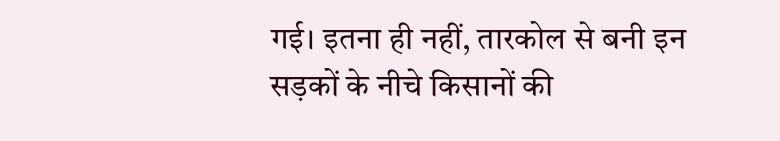गई। इतना ही नहीं, तारकोल से बनी इन सड़कों के नीचे किसानों की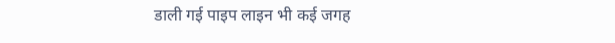डाली गई पाइप लाइन भी कई जगह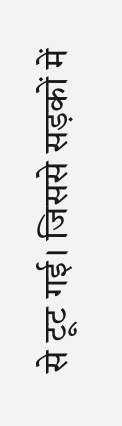से टूट गई। जिससे सड़कों में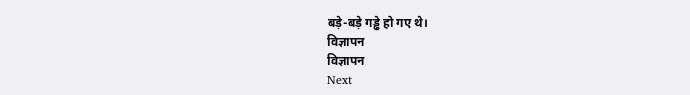बड़े-बड़े गड्ढे हो गए थे।
विज्ञापन
विज्ञापन
Next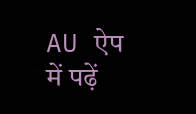AU ऐप में पढ़ें